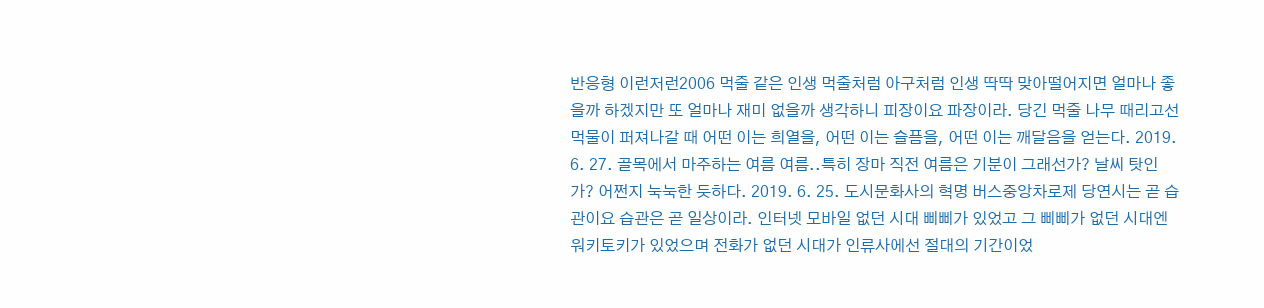반응형 이런저런2006 먹줄 같은 인생 먹줄처럼 아구처럼 인생 딱딱 맞아떨어지면 얼마나 좋을까 하겠지만 또 얼마나 재미 없을까 생각하니 피장이요 파장이라. 당긴 먹줄 나무 때리고선 먹물이 퍼져나갈 때 어떤 이는 희열을, 어떤 이는 슬픔을, 어떤 이는 깨달음을 얻는다. 2019. 6. 27. 골목에서 마주하는 여름 여름..특히 장마 직전 여름은 기분이 그래선가? 날씨 탓인가? 어쩐지 눅눅한 듯하다. 2019. 6. 25. 도시문화사의 혁명 버스중앙차로제 당연시는 곧 습관이요 습관은 곧 일상이라. 인터넷 모바일 없던 시대 삐삐가 있었고 그 삐삐가 없던 시대엔 워키토키가 있었으며 전화가 없던 시대가 인류사에선 절대의 기간이었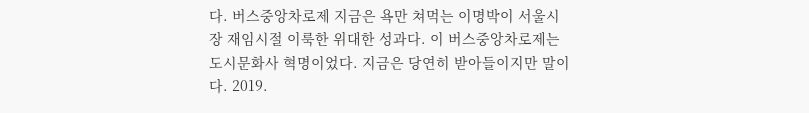다. 버스중앙차로제 지금은 욕만 쳐먹는 이명박이 서울시장 재임시절 이룩한 위대한 성과다. 이 버스중앙차로제는 도시문화사 혁명이었다. 지금은 당연히 받아들이지만 말이다. 2019.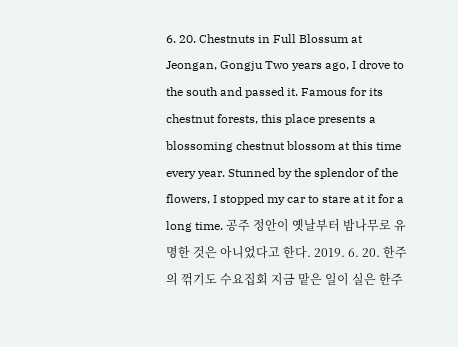6. 20. Chestnuts in Full Blossum at Jeongan, Gongju Two years ago, I drove to the south and passed it. Famous for its chestnut forests, this place presents a blossoming chestnut blossom at this time every year. Stunned by the splendor of the flowers, I stopped my car to stare at it for a long time. 공주 정안이 옛날부터 밤나무로 유명한 것은 아니었다고 한다. 2019. 6. 20. 한주의 꺾기도 수요집회 지금 맡은 일이 실은 한주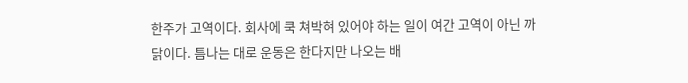한주가 고역이다. 회사에 쿡 쳐박혀 있어야 하는 일이 여간 고역이 아닌 까닭이다. 틈나는 대로 운동은 한다지만 나오는 배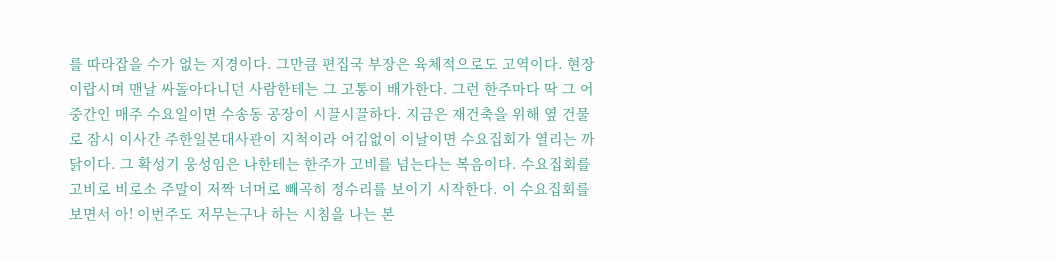를 따라잡을 수가 없는 지경이다. 그만큼 편집국 부장은 육체적으로도 고역이다. 현장이랍시며 맨날 싸돌아다니던 사람한테는 그 고통이 배가한다. 그런 한주마다 딱 그 어중간인 매주 수요일이면 수송동 공장이 시끌시끌하다. 지금은 재건축을 위해 옆 건물로 잠시 이사간 주한일본대사관이 지척이라 어김없이 이날이면 수요집회가 열리는 까닭이다. 그 확성기 웅성임은 나한테는 한주가 고비를 넘는다는 복음이다. 수요집회를 고비로 비로소 주말이 저짝 너머로 빼곡히 정수리를 보이기 시작한다. 이 수요집회를 보면서 아! 이번주도 저무는구나 하는 시침을 나는 본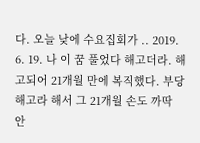다. 오늘 낮에 수요집회가 .. 2019. 6. 19. 나 이 꿈 풀었다 해고더라. 해고되어 21개월 만에 복직했다. 부당해고라 해서 그 21개월 손도 까딱 안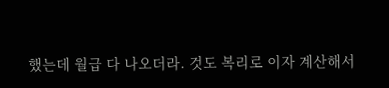했는데 월급 다 나오더라. 것도 복리로 이자 계산해서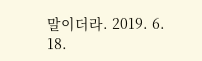말이더라. 2019. 6. 18.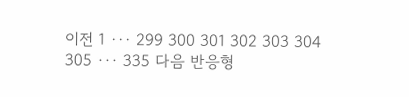이전 1 ··· 299 300 301 302 303 304 305 ··· 335 다음 반응형